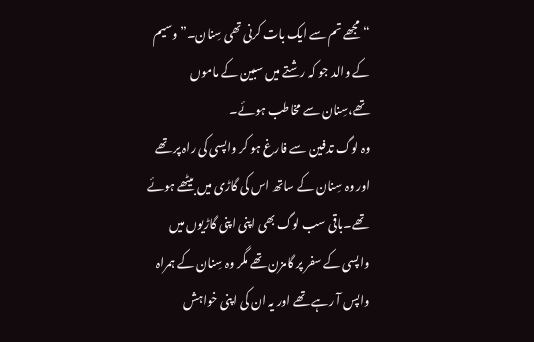“مجھے تم سے ایک بات کرنی تھی سِنان۔”وسیم کے والد جو کہ رشتے میں سبین کے ماموں تھے،سِنان سے مخاطب ہوئے۔
وہ لوگ تدفین سے فارغ ہو کر واپسی کی راہ پر تھے اور وہ سِنان کے ساتھ اس کی گاڑی میں بیٹھے ہوئے تھے۔باقی سب لوگ بھی اپنی اپنی گاڑیوں میں واپسی کے سفر پر گامزن تھے مگر وہ سِنان کے ہمراہ واپس آ رہے تھے اور یہ ان کی اپنی خواہش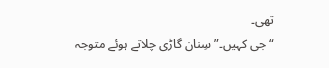تھی۔
“جی کہیں۔”سِنان گاڑی چلاتے ہوئے متوجہ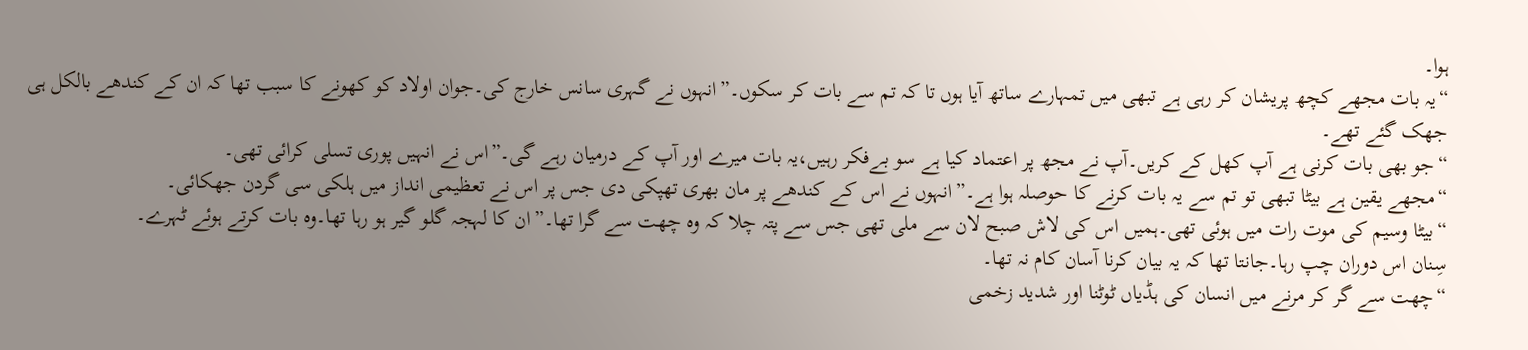ہوا۔
“یہ بات مجھے کچھ پریشان کر رہی ہے تبھی میں تمہارے ساتھ آیا ہوں تا کہ تم سے بات کر سکوں۔”انہوں نے گہری سانس خارج کی۔جوان اولاد کو کھونے کا سبب تھا کہ ان کے کندھے بالکل ہی جھک گئے تھے۔
“جو بھی بات کرنی ہے آپ کھل کے کریں۔آپ نے مجھ پر اعتماد کیا ہے سو بےفکر رہیں،یہ بات میرے اور آپ کے درمیان رہے گی۔”اس نے انہیں پوری تسلی کرائی تھی۔
“مجھے یقین ہے بیٹا تبھی تو تم سے یہ بات کرنے کا حوصلہ ہوا ہے۔”انہوں نے اس کے کندھے پر مان بھری تھپکی دی جس پر اس نے تعظیمی انداز میں ہلکی سی گردن جھکائی۔
“بیٹا وسیم کی موت رات میں ہوئی تھی۔ہمیں اس کی لاش صبح لان سے ملی تھی جس سے پتہ چلا کہ وہ چھت سے گرا تھا۔”ان کا لہجہ گلو گیر ہو رہا تھا۔وہ بات کرتے ہوئے ٹہرے۔
سِنان اس دوران چپ رہا۔جانتا تھا کہ یہ بیان کرنا آسان کام نہ تھا۔
“چھت سے گر کر مرنے میں انسان کی ہڈیاں ٹوٹنا اور شدید زخمی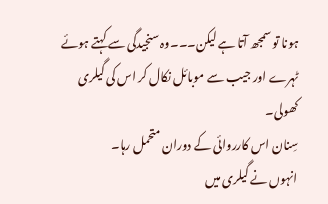ہونا تو سمجھ آتا ہے لیکن۔۔۔وہ سنجیدگی سے کہتے ہوئے ٹہرے اور جیب سے موبائل نکال کر اس کی گیلری کھولی۔
سِنان اس کارروائی کے دوران متحمل رہا۔
انہوں نے گیلری میں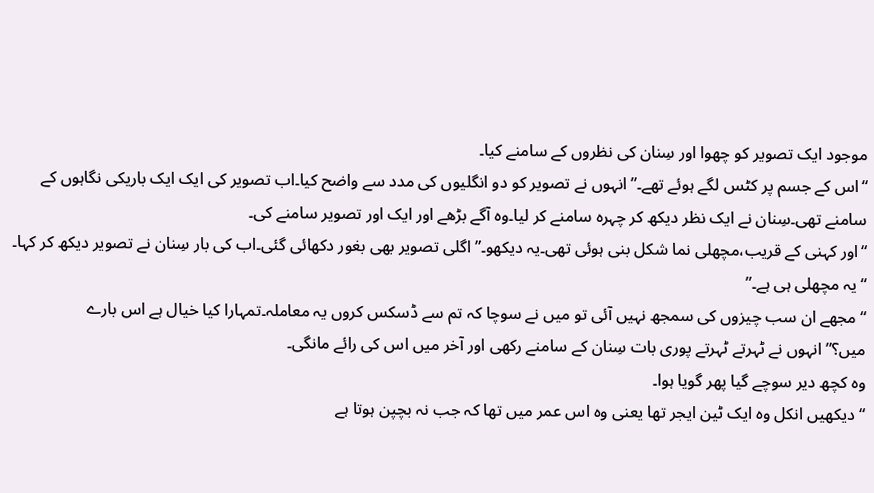موجود ایک تصویر کو چھوا اور سِنان کی نظروں کے سامنے کیا۔
“اس کے جسم پر کٹس لگے ہوئے تھے۔”انہوں نے تصویر کو دو انگلیوں کی مدد سے واضح کیا۔اب تصویر کی ایک ایک باریکی نگاہوں کے سامنے تھی۔سِنان نے ایک نظر دیکھ کر چہرہ سامنے کر لیا۔وہ آگے بڑھے اور ایک اور تصویر سامنے کی۔
“اور کہنی کے قریب،مچھلی نما شکل بنی ہوئی تھی۔یہ دیکھو۔”اگلی تصویر بھی بغور دکھائی گئی۔اب کی بار سِنان نے تصویر دیکھ کر کہا۔
“یہ مچھلی ہی ہے۔”
“مجھے ان سب چیزوں کی سمجھ نہیں آئی تو میں نے سوچا کہ تم سے ڈسکس کروں یہ معاملہ۔تمہارا کیا خیال ہے اس بارے میں؟”انہوں نے ٹہرتے ٹہرتے پوری بات سِنان کے سامنے رکھی اور آخر میں اس کی رائے مانگی۔
وہ کچھ دیر سوچے گیا پھر گویا ہوا۔
“دیکھیں انکل وہ ایک ٹین ایجر تھا یعنی وہ اس عمر میں تھا کہ جب نہ بچپن ہوتا ہے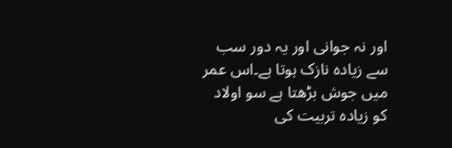اور نہ جوانی اور یہ دور سب سے زیادہ نازک ہوتا ہے۔اس عمر میں جوش بڑھتا ہے سو اولاد کو زیادہ تربیت کی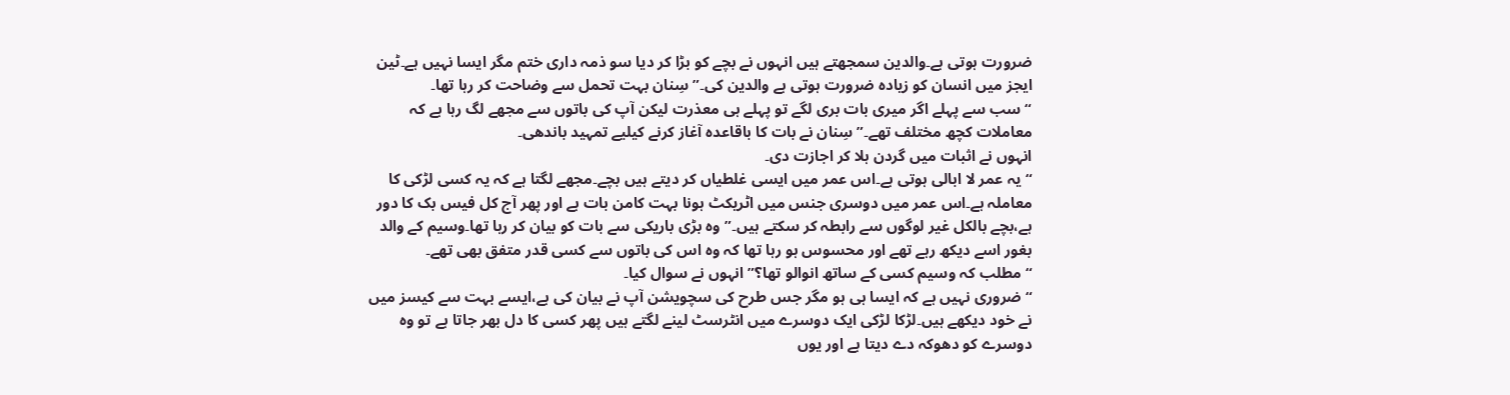ضرورت ہوتی ہے۔والدین سمجھتے ہیں انہوں نے بچے کو بڑا کر دیا سو ذمہ داری ختم مگر ایسا نہیں ہے۔ٹین ایجز میں انسان کو زیادہ ضرورت ہوتی ہے والدین کی۔”سِنان بہت تحمل سے وضاحت کر رہا تھا۔
“سب سے پہلے اگر میری بات بری لگے تو پہلے ہی معذرت لیکن آپ کی باتوں سے مجھے لگ رہا ہے کہ معاملات کچھ مختلف تھے۔”سِنان نے بات کا باقاعدہ آغاز کرنے کیلیے تمہید باندھی۔
انہوں نے اثبات میں گردن ہلا کر اجازت دی۔
“یہ عمر لا ابالی ہوتی ہے۔اس عمر میں ایسی غلطیاں کر دیتے ہیں بچے۔مجھے لگتا ہے کہ یہ کسی لڑکی کا معاملہ ہے۔اس عمر میں دوسری جنس میں اٹریکٹ ہونا بہت کامن بات ہے اور پھر آج کل فیس بک کا دور ہے،بچے بالکل غیر لوگوں سے رابطہ کر سکتے ہیں۔”وہ بڑی باریکی سے بات کو بیان کر رہا تھا۔وسیم کے والد بغور اسے دیکھ رہے تھے اور محسوس ہو رہا تھا کہ وہ اس کی باتوں سے کسی قدر متفق بھی تھے۔
“مطلب کہ وسیم کسی کے ساتھ انوالو تھا؟”انہوں نے سوال کیا۔
“ضروری نہیں ہے کہ ایسا ہی ہو مگر جس طرح کی سچویشن آپ نے بیان کی ہے،ایسے بہت سے کیسز میں نے خود دیکھے ہیں۔لڑکا لڑکی ایک دوسرے میں انٹرسٹ لینے لگتے ہیں پھر کسی کا دل بھر جاتا ہے تو وہ دوسرے کو دھوکہ دے دیتا ہے اور یوں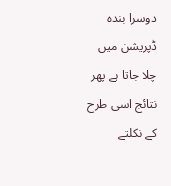دوسرا بندہ ڈپریشن میں چلا جاتا ہے پھر نتائج اسی طرح کے نکلتے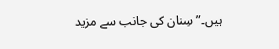ہیں۔”سِنان کی جانب سے مزید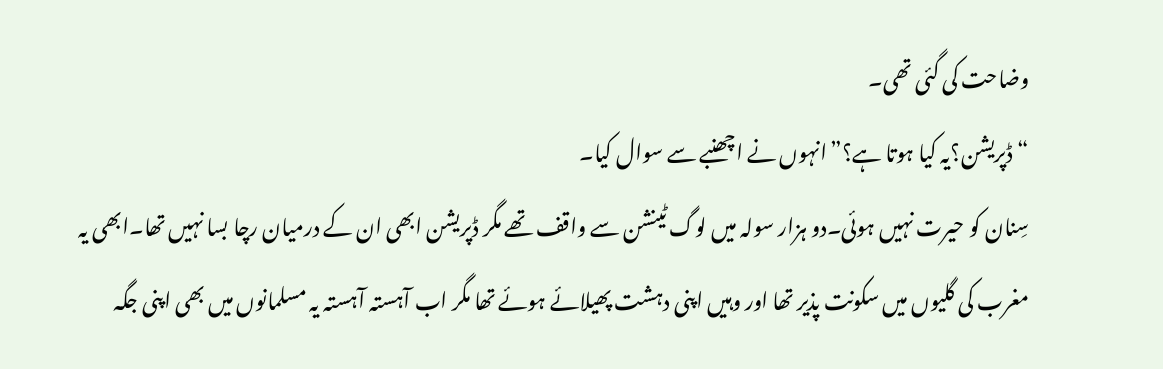وضاحت کی گئی تھی۔
“ڈپریشن؟یہ کیا ہوتا ہے؟”انہوں نے اچھنبے سے سوال کیا۔
سِنان کو حیرت نہیں ہوئی۔دو ہزار سولہ میں لوگ ٹینشن سے واقف تھے مگر ڈپریشن ابھی ان کے درمیان رچا بسا نہیں تھا۔ابھی یہ مغرب کی گلیوں میں سکونت پذیر تھا اور وہیں اپنی دہشت پھیلائے ہوئے تھا مگر اب آہستہ آہستہ یہ مسلمانوں میں بھی اپنی جگہ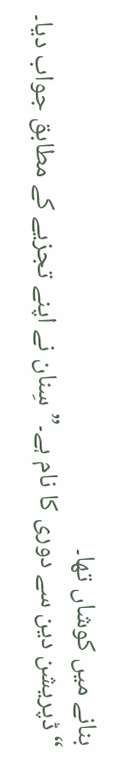بنانے میں کوشاں تھا۔
“ڈپریشن دین سے دوری کا نام ہے۔”سِنان نے اپنے تجزیے کے مطابق جواب دیا۔